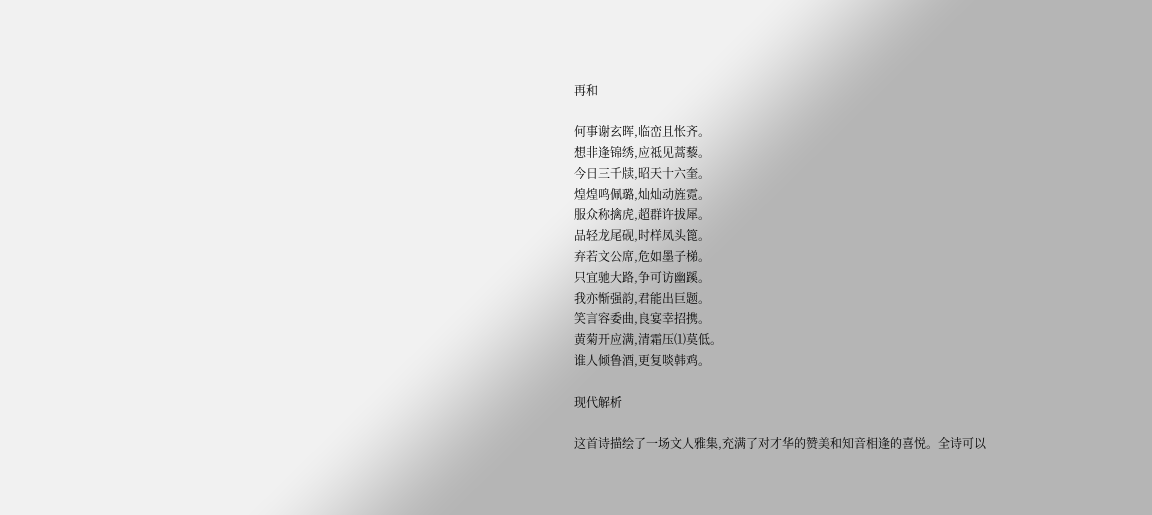再和

何事谢玄晖,临峦且怅齐。
想非逢锦绣,应祗见蒿藜。
今日三千牍,昭天十六奎。
煌煌鸣佩璐,灿灿动旌霓。
服众称擒虎,超群许拔犀。
品轻龙尾砚,时样凤头篦。
弃若文公席,危如墨子梯。
只宜驰大路,争可访幽蹊。
我亦惭强韵,君能出巨题。
笑言容委曲,良宴幸招携。
黄菊开应满,清霜压⑴莫低。
谁人倾鲁酒,更复啖韩鸡。

现代解析

这首诗描绘了一场文人雅集,充满了对才华的赞美和知音相逢的喜悦。全诗可以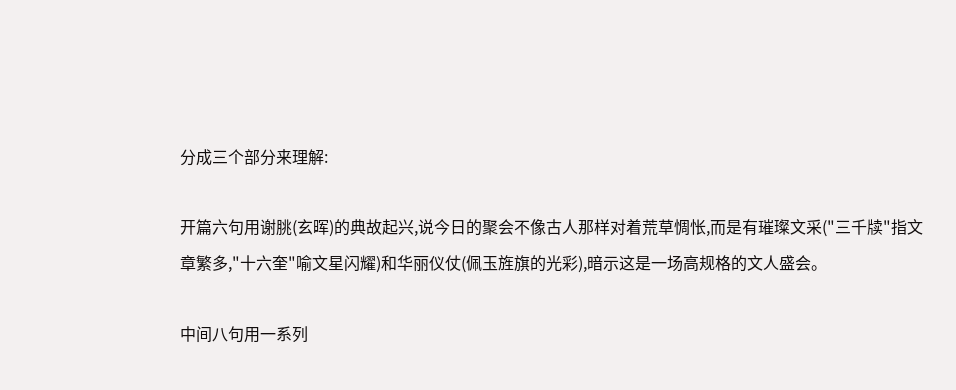分成三个部分来理解:

开篇六句用谢朓(玄晖)的典故起兴,说今日的聚会不像古人那样对着荒草惆怅,而是有璀璨文采("三千牍"指文章繁多,"十六奎"喻文星闪耀)和华丽仪仗(佩玉旌旗的光彩),暗示这是一场高规格的文人盛会。

中间八句用一系列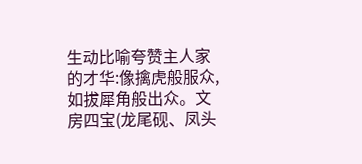生动比喻夸赞主人家的才华:像擒虎般服众,如拔犀角般出众。文房四宝(龙尾砚、凤头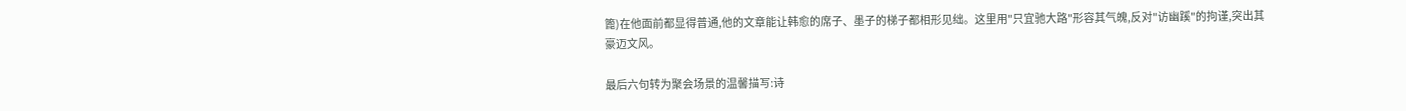篦)在他面前都显得普通,他的文章能让韩愈的席子、墨子的梯子都相形见绌。这里用"只宜驰大路"形容其气魄,反对"访幽蹊"的拘谨,突出其豪迈文风。

最后六句转为聚会场景的温馨描写:诗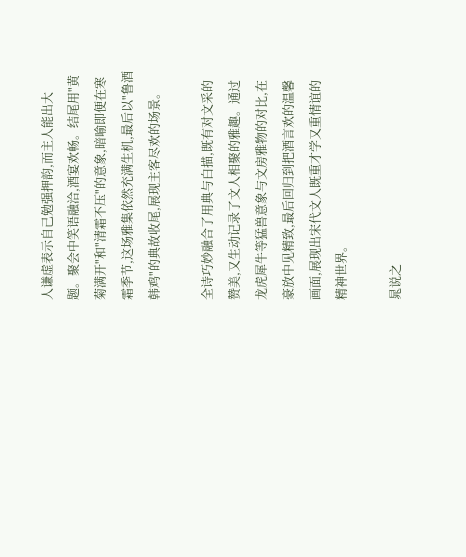人谦虚表示自己勉强押韵,而主人能出大题。聚会中笑语融洽,酒宴欢畅。结尾用"黄菊满开"和"清霜不压"的意象,暗喻即便在寒霜季节,这场雅集依然充满生机,最后以"鲁酒韩鸡"的典故收尾,展现主客尽欢的场景。

全诗巧妙融合了用典与白描,既有对文采的赞美,又生动记录了文人相聚的雅趣。通过龙虎犀牛等猛兽意象与文房雅物的对比,在豪放中见精致,最后回归到把酒言欢的温馨画面,展现出宋代文人既重才学又重情谊的精神世界。

晁说之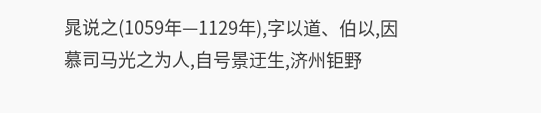晁说之(1059年—1129年),字以道、伯以,因慕司马光之为人,自号景迂生,济州钜野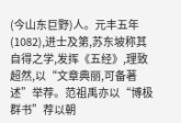(今山东巨野)人。元丰五年(1082),进士及第,苏东坡称其自得之学,发挥《五经》,理致超然,以“文章典丽,可备著述”举荐。范祖禹亦以“博极群书”荐以朝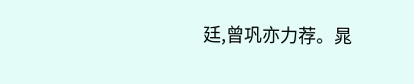廷,曾巩亦力荐。晁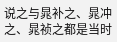说之与晁补之、晁冲之、晁祯之都是当时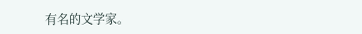有名的文学家。